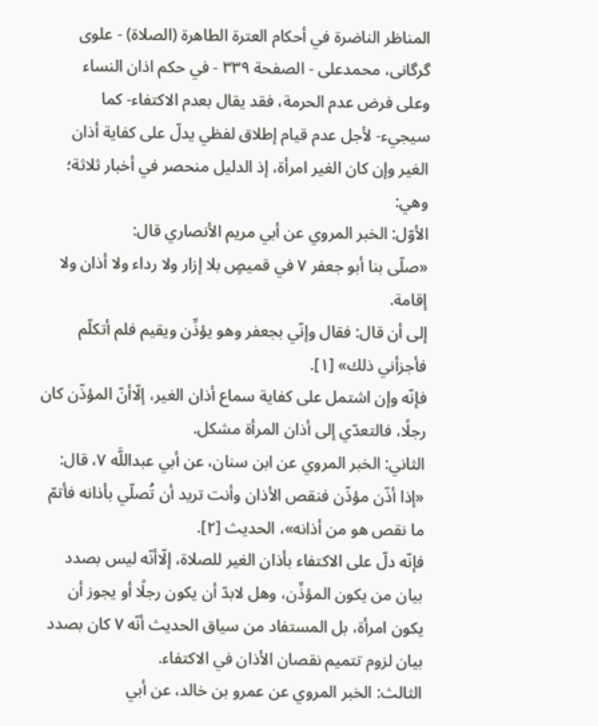المناظر الناضرة في أحکام العترة الطاهرة (الصلاة) - علوی گرگانی، محمدعلی - الصفحة ٣٣٩ - في حكم اذان النساء
وعلى فرض عدم الحرمة، فقد يقال بعدم الاكتفاء- كما سيجيء- لأجل عدم قيام إطلاق لفظي يدلّ على كفاية أذان الغير وإن كان الغير امرأة، إذ الدليل منحصر في أخبار ثلاثة؛ وهي:
الأوّل: الخبر المروي عن أبي مريم الأنصاري قال:
«صلّى بنا أبو جعفر ٧ في قميصٍ بلا إزار ولا رداء ولا أذان ولا إقامة.
إلى أن قال: فقال وإنّي بجعفر وهو يؤذِّن ويقيم فلم أتكلّم فأجزأني ذلك» [١].
فإنّه وإن اشتمل على كفاية سماع أذان الغير، إلّاأنّ المؤذّن كان رجلًا، فالتعدّي إلى أذان المرأة مشكل.
الثاني: الخبر المروي عن ابن سنان، عن أبي عبداللَّه ٧، قال:
«إذا أذّن مؤذّن فنقص الأذان وأنت تريد أن تُصلّي بأذانه فأتمّ ما نقص هو من أذانه»، الحديث [٢].
فإنّه دلّ على الاكتفاء بأذان الغير للصلاة، إلّاأنّه ليس بصدد بيان من يكون المؤذِّن، وهل لابدّ أن يكون رجلًا أو يجوز أن يكون امرأة، بل المستفاد من سياق الحديث أنّه ٧ كان بصدد بيان لزوم تتميم نقصان الأذان في الاكتفاء.
الثالث: الخبر المروي عن عمرو بن خالد، عن أبي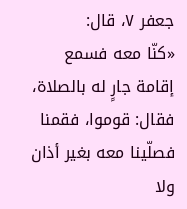جعفر ٧، قال:
«كنّا معه فسمع إقامة جارٍ له بالصلاة، فقال: قوموا، فقمنا فصلّينا معه بغير أذان ولا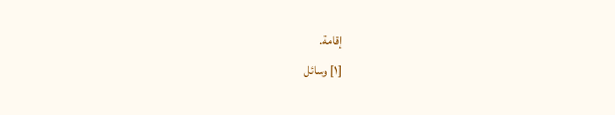إقامة.
[١] وسائل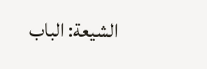الشيعة: الباب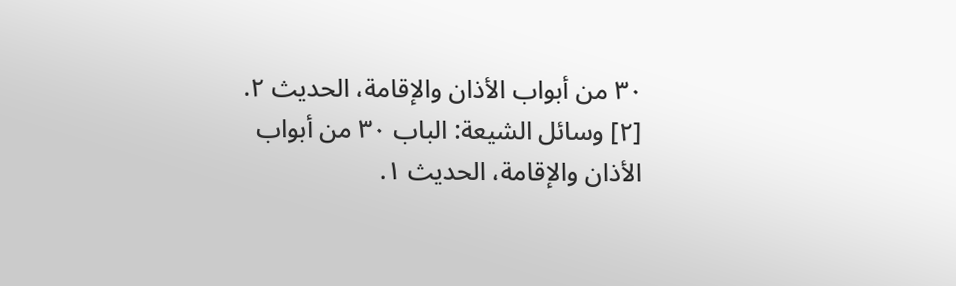٣٠ من أبواب الأذان والإقامة، الحديث ٢.
[٢] وسائل الشيعة: الباب ٣٠ من أبواب الأذان والإقامة، الحديث ١.